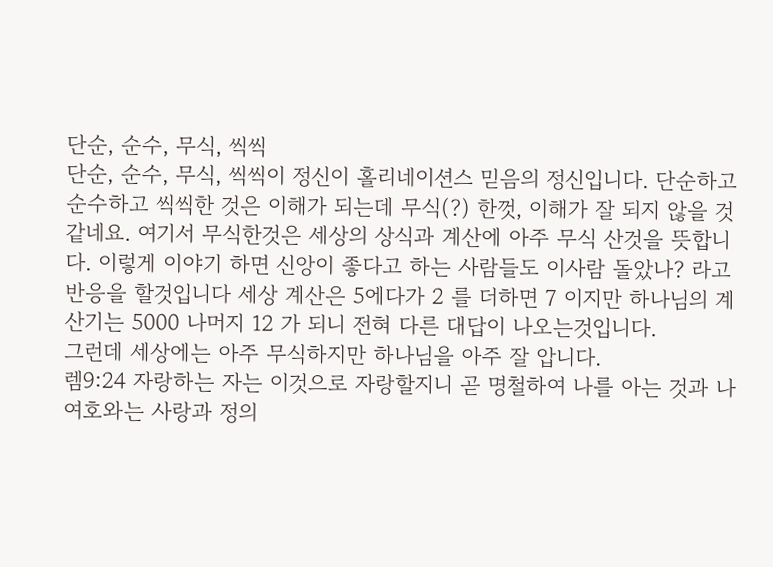단순, 순수, 무식, 씩씩
단순, 순수, 무식, 씩씩이 정신이 홀리네이션스 믿음의 정신입니다. 단순하고 순수하고 씩씩한 것은 이해가 되는데 무식(?) 한껏, 이해가 잘 되지 않을 것 같네요. 여기서 무식한것은 세상의 상식과 계산에 아주 무식 산것을 뜻합니다. 이렇게 이야기 하면 신앙이 좋다고 하는 사람들도 이사람 돌았나? 라고 반응을 할것입니다 세상 계산은 5에다가 2 를 더하면 7 이지만 하나님의 계산기는 5000 나머지 12 가 되니 전혀 다른 대답이 나오는것입니다.
그런데 세상에는 아주 무식하지만 하나님을 아주 잘 압니다.
렘9:24 자랑하는 자는 이것으로 자랑할지니 곧 명철하여 나를 아는 것과 나 여호와는 사랑과 정의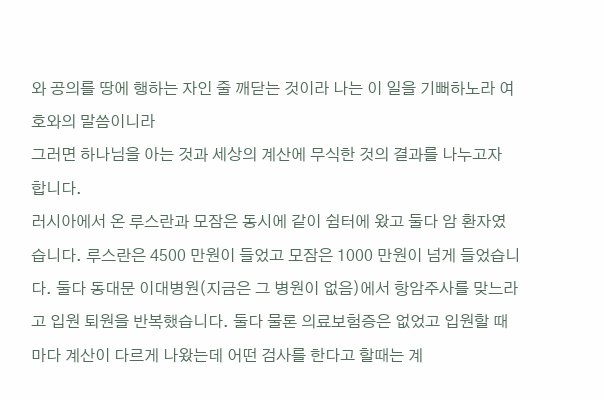와 공의를 땅에 행하는 자인 줄 깨닫는 것이라 나는 이 일을 기뻐하노라 여호와의 말씀이니라
그러면 하나님을 아는 것과 세상의 계산에 무식한 것의 결과를 나누고자 합니다.
러시아에서 온 루스란과 모잠은 동시에 같이 쉼터에 왔고 둘다 암 환자였습니다. 루스란은 4500 만원이 들었고 모잠은 1000 만원이 넘게 들었습니다. 둘다 동대문 이대병원(지금은 그 병원이 없음)에서 항암주사를 맞느라고 입원 퇴원을 반복했습니다. 둘다 물론 의료보험증은 없었고 입원할 때 마다 계산이 다르게 나왔는데 어떤 검사를 한다고 할때는 계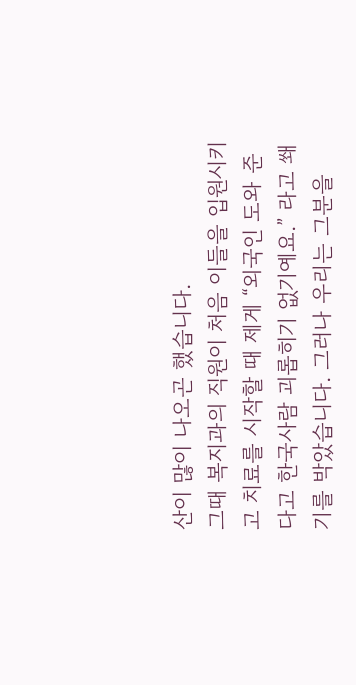산이 많이 나오곤 했습니다.
그때 복지과의 직원이 처음 이들을 입원시키고 치료를 시작할 때 제게 “외국인 도와 준다고 한국사람 괴롭히기 없기예요.” 라고 쐐기를 박았습니다. 그러나 우리는 그분을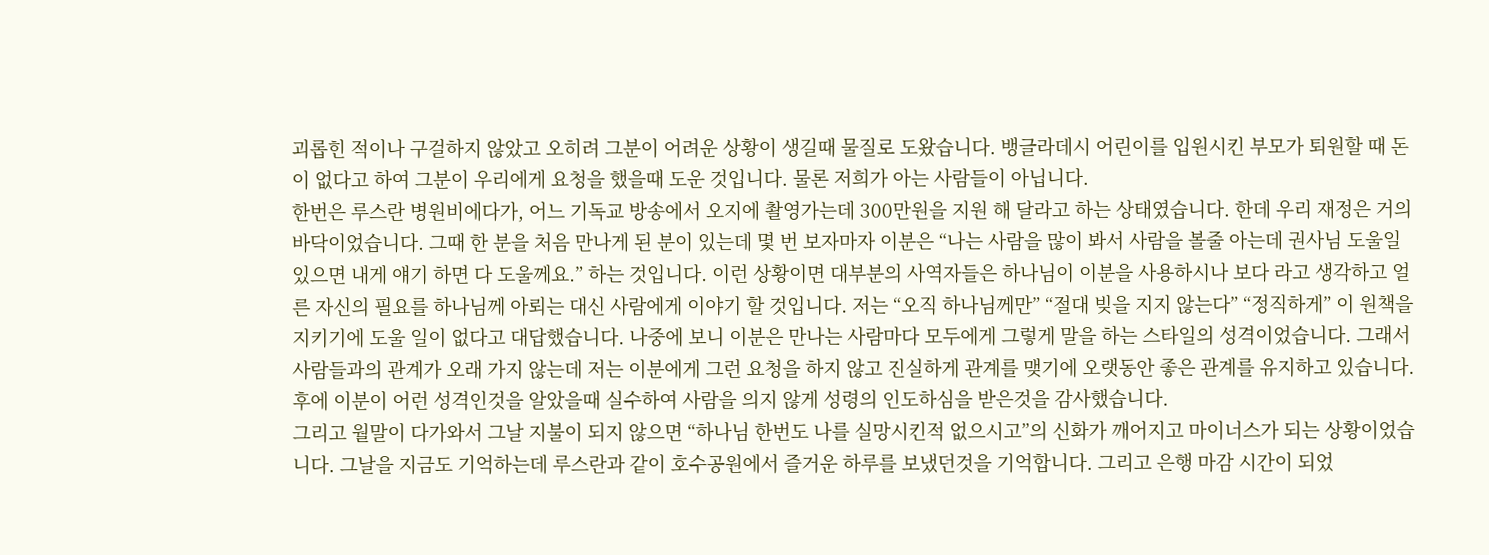괴롭힌 적이나 구걸하지 않았고 오히려 그분이 어려운 상황이 생길때 물질로 도왔습니다. 뱅글라데시 어린이를 입원시킨 부모가 퇴원할 때 돈이 없다고 하여 그분이 우리에게 요청을 했을때 도운 것입니다. 물론 저희가 아는 사람들이 아닙니다.
한번은 루스란 병원비에다가, 어느 기독교 방송에서 오지에 촬영가는데 300만원을 지원 해 달라고 하는 상태였습니다. 한데 우리 재정은 거의 바닥이었습니다. 그때 한 분을 처음 만나게 된 분이 있는데 몇 번 보자마자 이분은 “나는 사람을 많이 봐서 사람을 볼줄 아는데 권사님 도울일 있으면 내게 얘기 하면 다 도울께요.” 하는 것입니다. 이런 상황이면 대부분의 사역자들은 하나님이 이분을 사용하시나 보다 라고 생각하고 얼른 자신의 필요를 하나님께 아뢰는 대신 사람에게 이야기 할 것입니다. 저는 “오직 하나님께만” “절대 빚을 지지 않는다” “정직하게” 이 원책을 지키기에 도울 일이 없다고 대답했습니다. 나중에 보니 이분은 만나는 사람마다 모두에게 그렇게 말을 하는 스타일의 성격이었습니다. 그래서 사람들과의 관계가 오래 가지 않는데 저는 이분에게 그런 요청을 하지 않고 진실하게 관계를 맺기에 오랫동안 좋은 관계를 유지하고 있습니다. 후에 이분이 어런 성격인것을 알았을때 실수하여 사람을 의지 않게 성령의 인도하심을 받은것을 감사했습니다.
그리고 월말이 다가와서 그날 지불이 되지 않으면 “하나님 한번도 나를 실망시킨적 없으시고”의 신화가 깨어지고 마이너스가 되는 상황이었습니다. 그날을 지금도 기억하는데 루스란과 같이 호수공원에서 즐거운 하루를 보냈던것을 기억합니다. 그리고 은행 마감 시간이 되었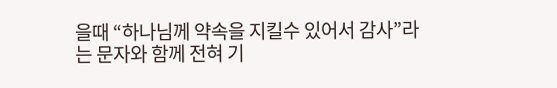을때 “하나님께 약속을 지킬수 있어서 감사”라는 문자와 함께 전혀 기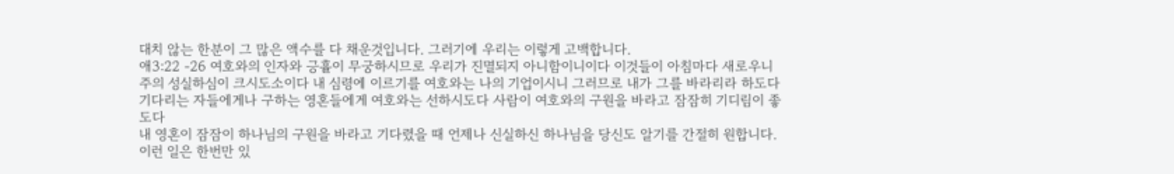대치 않는 한분이 그 많은 액수를 다 채운것입니다. 그러기에 우리는 이렇게 고백합니다.
애3:22 -26 여호와의 인자와 긍휼이 무궁하시므로 우리가 진멸되지 아니함이니이다 이것들이 아침마다 새로우니 주의 성실하심이 크시도소이다 내 심령에 이르기를 여호와는 나의 기업이시니 그러므로 내가 그를 바라리라 하도다 기다리는 자들에게나 구하는 영혼들에게 여호와는 선하시도다 사람이 여호와의 구원을 바라고 잠잠히 기디림이 좋도다
내 영혼이 잠잠이 하나님의 구원을 바라고 기다렸을 때 언제나 신실하신 하나님을 당신도 알기를 간절히 원합니다. 이런 일은 한번만 있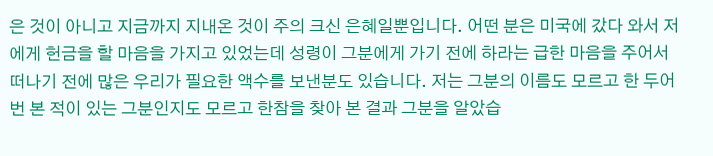은 것이 아니고 지금까지 지내온 것이 주의 크신 은혜일뿐입니다. 어떤 분은 미국에 갔다 와서 저에게 헌금을 할 마음을 가지고 있었는데 성령이 그분에게 가기 전에 하라는 급한 마음을 주어서 떠나기 전에 많은 우리가 필요한 액수를 보낸분도 있습니다. 저는 그분의 이름도 모르고 한 두어번 본 적이 있는 그분인지도 모르고 한참을 찾아 본 결과 그분을 알았습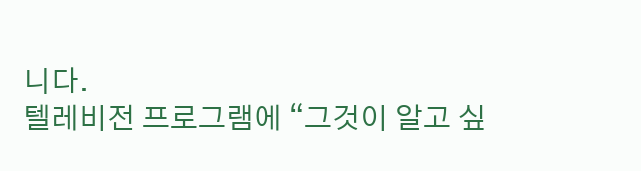니다.
텔레비전 프로그램에 “그것이 알고 싶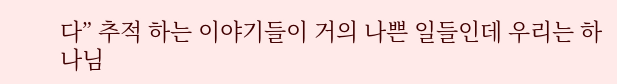다” 추적 하는 이야기들이 거의 나쁜 일들인데 우리는 하나님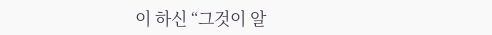이 하신 “그것이 알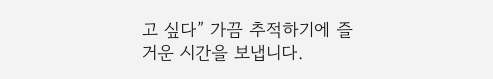고 싶다” 가끔 추적하기에 즐거운 시간을 보냅니다.